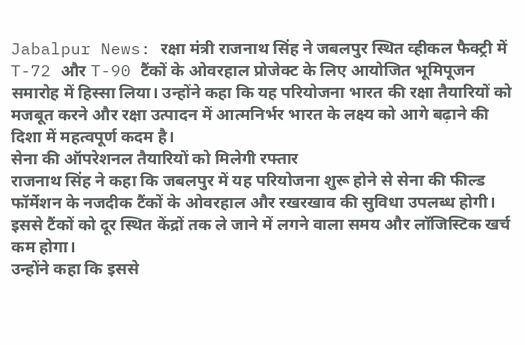Jabalpur News: रक्षा मंत्री राजनाथ सिंह ने जबलपुर स्थित व्हीकल फैक्ट्री में T-72 और T-90 टैंकों के ओवरहाल प्रोजेक्ट के लिए आयोजित भूमिपूजन समारोह में हिस्सा लिया। उन्होंने कहा कि यह परियोजना भारत की रक्षा तैयारियों को मजबूत करने और रक्षा उत्पादन में आत्मनिर्भर भारत के लक्ष्य को आगे बढ़ाने की दिशा में महत्वपूर्ण कदम है।
सेना की ऑपरेशनल तैयारियों को मिलेगी रफ्तार
राजनाथ सिंह ने कहा कि जबलपुर में यह परियोजना शुरू होने से सेना की फील्ड फॉर्मेशन के नजदीक टैंकों के ओवरहाल और रखरखाव की सुविधा उपलब्ध होगी। इससे टैंकों को दूर स्थित केंद्रों तक ले जाने में लगने वाला समय और लॉजिस्टिक खर्च कम होगा।
उन्होंने कहा कि इससे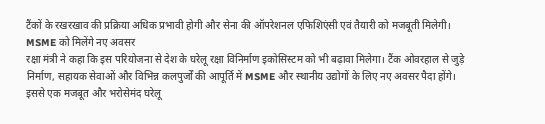टैंकों के रखरखाव की प्रक्रिया अधिक प्रभावी होगी और सेना की ऑपरेशनल एफिशिएंसी एवं तैयारी को मजबूती मिलेगी।
MSME को मिलेंगे नए अवसर
रक्षा मंत्री ने कहा कि इस परियोजना से देश के घरेलू रक्षा विनिर्माण इकोसिस्टम को भी बढ़ावा मिलेगा। टैंक ओवरहाल से जुड़े निर्माण, सहायक सेवाओं और विभिन्न कलपुर्जों की आपूर्ति में MSME और स्थानीय उद्योगों के लिए नए अवसर पैदा होंगे।
इससे एक मजबूत और भरोसेमंद घरेलू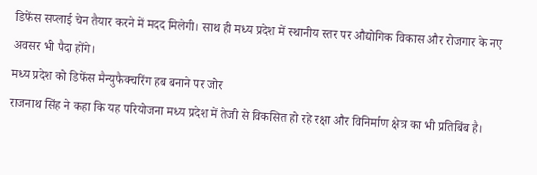डिफेंस सप्लाई चेन तैयार करने में मदद मिलेगी। साथ ही मध्य प्रदेश में स्थानीय स्तर पर औद्योगिक विकास और रोजगार के नए अवसर भी पैदा होंगे।
मध्य प्रदेश को डिफेंस मैन्युफैक्चरिंग हब बनाने पर जोर
राजनाथ सिंह ने कहा कि यह परियोजना मध्य प्रदेश में तेजी से विकसित हो रहे रक्षा और विनिर्माण क्षेत्र का भी प्रतिबिंब है।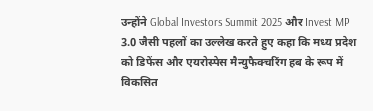उन्होंने Global Investors Summit 2025 और Invest MP 3.0 जैसी पहलों का उल्लेख करते हुए कहा कि मध्य प्रदेश को डिफेंस और एयरोस्पेस मैन्युफैक्चरिंग हब के रूप में विकसित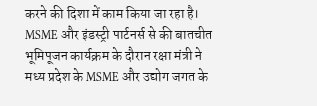करने की दिशा में काम किया जा रहा है।
MSME और इंडस्ट्री पार्टनर्स से की बातचीत
भूमिपूजन कार्यक्रम के दौरान रक्षा मंत्री ने मध्य प्रदेश के MSME और उद्योग जगत के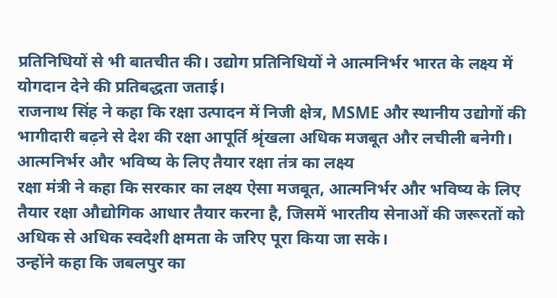प्रतिनिधियों से भी बातचीत की। उद्योग प्रतिनिधियों ने आत्मनिर्भर भारत के लक्ष्य में योगदान देने की प्रतिबद्धता जताई।
राजनाथ सिंह ने कहा कि रक्षा उत्पादन में निजी क्षेत्र, MSME और स्थानीय उद्योगों की भागीदारी बढ़ने से देश की रक्षा आपूर्ति श्रृंखला अधिक मजबूत और लचीली बनेगी।
आत्मनिर्भर और भविष्य के लिए तैयार रक्षा तंत्र का लक्ष्य
रक्षा मंत्री ने कहा कि सरकार का लक्ष्य ऐसा मजबूत, आत्मनिर्भर और भविष्य के लिए तैयार रक्षा औद्योगिक आधार तैयार करना है, जिसमें भारतीय सेनाओं की जरूरतों को अधिक से अधिक स्वदेशी क्षमता के जरिए पूरा किया जा सके।
उन्होंने कहा कि जबलपुर का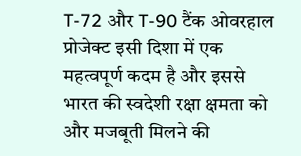T-72 और T-90 टैंक ओवरहाल प्रोजेक्ट इसी दिशा में एक महत्वपूर्ण कदम है और इससे भारत की स्वदेशी रक्षा क्षमता को और मजबूती मिलने की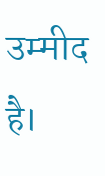उम्मीद है।